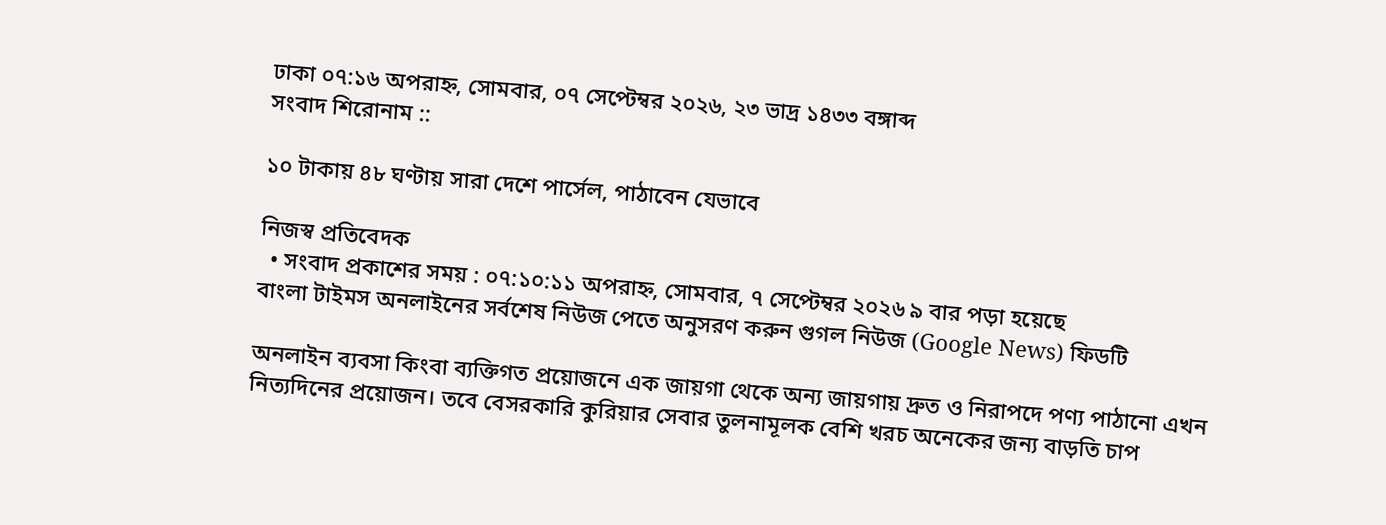ঢাকা ০৭:১৬ অপরাহ্ন, সোমবার, ০৭ সেপ্টেম্বর ২০২৬, ২৩ ভাদ্র ১৪৩৩ বঙ্গাব্দ
সংবাদ শিরোনাম ::

১০ টাকায় ৪৮ ঘণ্টায় সারা দেশে পার্সেল, পাঠাবেন যেভাবে

নিজস্ব প্রতিবেদক
  • সংবাদ প্রকাশের সময় : ০৭:১০:১১ অপরাহ্ন, সোমবার, ৭ সেপ্টেম্বর ২০২৬ ৯ বার পড়া হয়েছে
বাংলা টাইমস অনলাইনের সর্বশেষ নিউজ পেতে অনুসরণ করুন গুগল নিউজ (Google News) ফিডটি

অনলাইন ব্যবসা কিংবা ব্যক্তিগত প্রয়োজনে এক জায়গা থেকে অন্য জায়গায় দ্রুত ও নিরাপদে পণ্য পাঠানো এখন নিত্যদিনের প্রয়োজন। তবে বেসরকারি কুরিয়ার সেবার তুলনামূলক বেশি খরচ অনেকের জন্য বাড়তি চাপ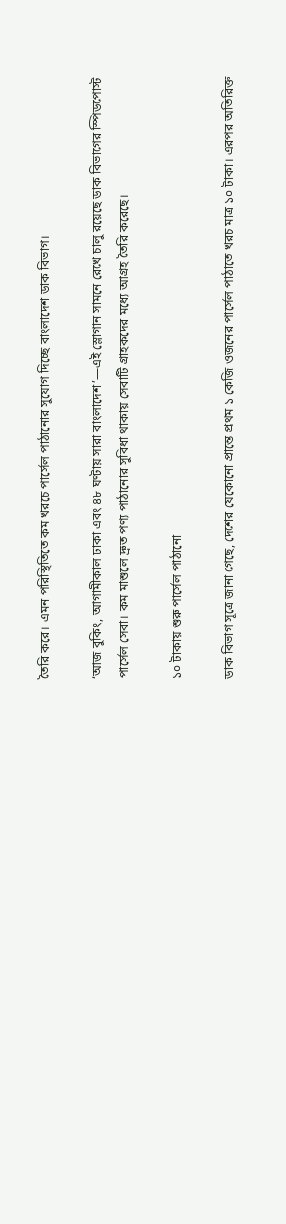তৈরি করে। এমন পরিস্থিতিতে কম খরচে পার্সেল পাঠানোর সুযোগ দিচ্ছে বাংলাদেশ ডাক বিভাগ।

‘আজ বুকিং, আগামীকাল ঢাকা এবং ৪৮ ঘণ্টায় সারা বাংলাদেশ’—এই স্লোগান সামনে রেখে চালু রয়েছে ডাক বিভাগের স্পিডপোস্ট পার্সেল সেবা। কম মাশুলে দ্রুত পণ্য পাঠানোর সুবিধা থাকায় সেবাটি গ্রাহকদের মধ্যে আগ্রহ তৈরি করেছে।

১০ টাকায় শুরু পার্সেল পাঠানো

ডাক বিভাগ সূত্রে জানা গেছে, দেশের যেকোনো প্রান্তে প্রথম ১ কেজি ওজনের পার্সেল পাঠাতে খরচ মাত্র ১০ টাকা। এরপর অতিরিক্ত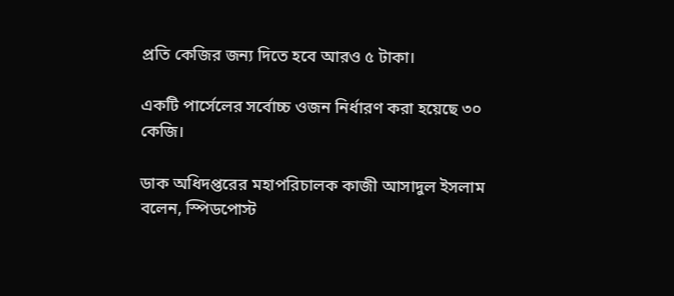প্রতি কেজির জন্য দিতে হবে আরও ৫ টাকা।

একটি পার্সেলের সর্বোচ্চ ওজন নির্ধারণ করা হয়েছে ৩০ কেজি।

ডাক অধিদপ্তরের মহাপরিচালক কাজী আসাদুল ইসলাম বলেন, স্পিডপোস্ট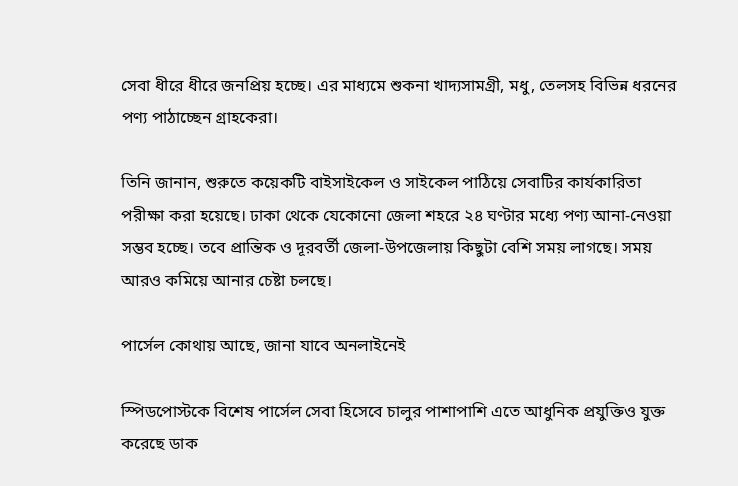সেবা ধীরে ধীরে জনপ্রিয় হচ্ছে। এর মাধ্যমে শুকনা খাদ্যসামগ্রী, মধু, তেলসহ বিভিন্ন ধরনের পণ্য পাঠাচ্ছেন গ্রাহকেরা।

তিনি জানান, শুরুতে কয়েকটি বাইসাইকেল ও সাইকেল পাঠিয়ে সেবাটির কার্যকারিতা পরীক্ষা করা হয়েছে। ঢাকা থেকে যেকোনো জেলা শহরে ২৪ ঘণ্টার মধ্যে পণ্য আনা-নেওয়া সম্ভব হচ্ছে। তবে প্রান্তিক ও দূরবর্তী জেলা-উপজেলায় কিছুটা বেশি সময় লাগছে। সময় আরও কমিয়ে আনার চেষ্টা চলছে।

পার্সেল কোথায় আছে, জানা যাবে অনলাইনেই

স্পিডপোস্টকে বিশেষ পার্সেল সেবা হিসেবে চালুর পাশাপাশি এতে আধুনিক প্রযুক্তিও যুক্ত করেছে ডাক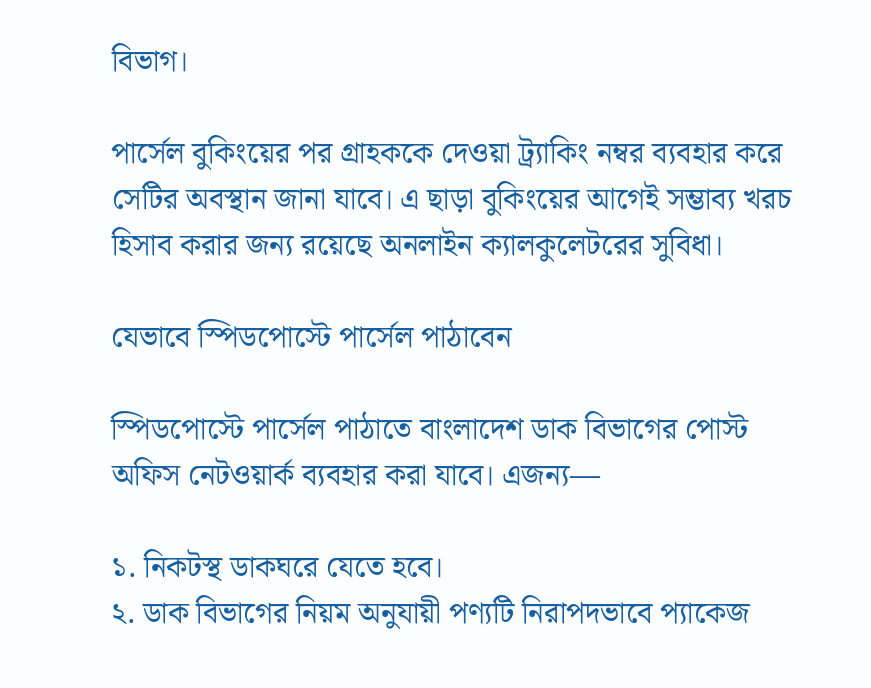বিভাগ।

পার্সেল বুকিংয়ের পর গ্রাহককে দেওয়া ট্র্যাকিং নম্বর ব্যবহার করে সেটির অবস্থান জানা যাবে। এ ছাড়া বুকিংয়ের আগেই সম্ভাব্য খরচ হিসাব করার জন্য রয়েছে অনলাইন ক্যালকুলেটরের সুবিধা।

যেভাবে স্পিডপোস্টে পার্সেল পাঠাবেন

স্পিডপোস্টে পার্সেল পাঠাতে বাংলাদেশ ডাক বিভাগের পোস্ট অফিস নেটওয়ার্ক ব্যবহার করা যাবে। এজন্য—

১. নিকটস্থ ডাকঘরে যেতে হবে।
২. ডাক বিভাগের নিয়ম অনুযায়ী পণ্যটি নিরাপদভাবে প্যাকেজ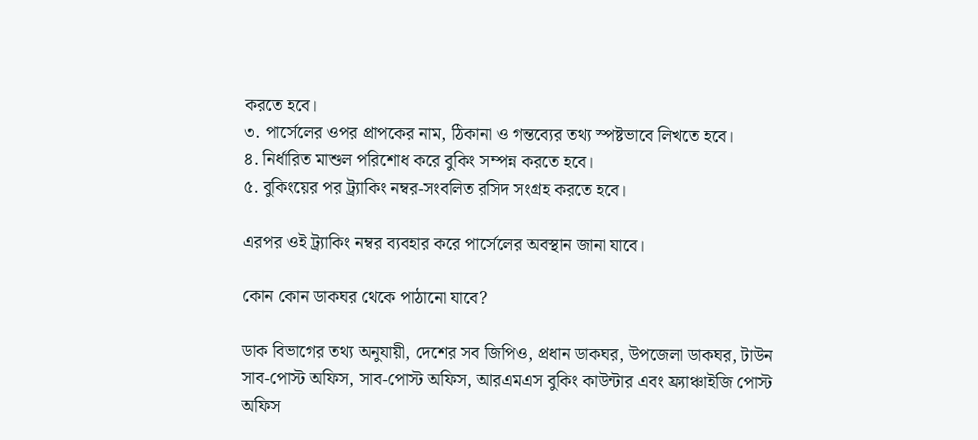করতে হবে।
৩. পার্সেলের ওপর প্রাপকের নাম, ঠিকানা ও গন্তব্যের তথ্য স্পষ্টভাবে লিখতে হবে।
৪. নির্ধারিত মাশুল পরিশোধ করে বুকিং সম্পন্ন করতে হবে।
৫. বুকিংয়ের পর ট্র্যাকিং নম্বর-সংবলিত রসিদ সংগ্রহ করতে হবে।

এরপর ওই ট্র্যাকিং নম্বর ব্যবহার করে পার্সেলের অবস্থান জানা যাবে।

কোন কোন ডাকঘর থেকে পাঠানো যাবে?

ডাক বিভাগের তথ্য অনুযায়ী, দেশের সব জিপিও, প্রধান ডাকঘর, উপজেলা ডাকঘর, টাউন সাব-পোস্ট অফিস, সাব-পোস্ট অফিস, আরএমএস বুকিং কাউন্টার এবং ফ্র্যাঞ্চাইজি পোস্ট অফিস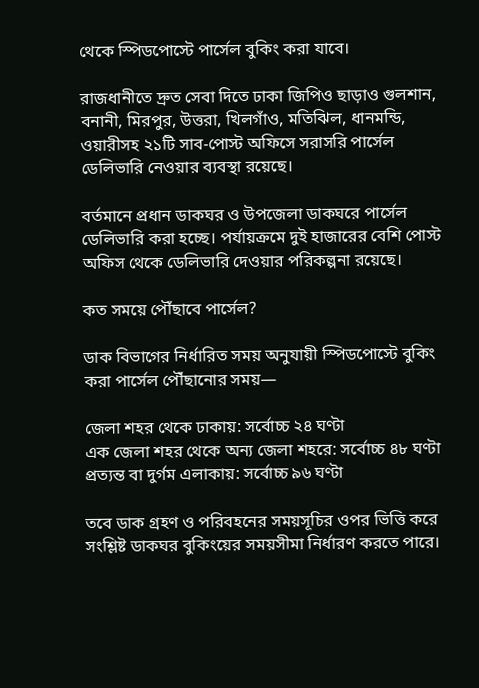থেকে স্পিডপোস্টে পার্সেল বুকিং করা যাবে।

রাজধানীতে দ্রুত সেবা দিতে ঢাকা জিপিও ছাড়াও গুলশান, বনানী, মিরপুর, উত্তরা, খিলগাঁও, মতিঝিল, ধানমন্ডি, ওয়ারীসহ ২১টি সাব-পোস্ট অফিসে সরাসরি পার্সেল ডেলিভারি নেওয়ার ব্যবস্থা রয়েছে।

বর্তমানে প্রধান ডাকঘর ও উপজেলা ডাকঘরে পার্সেল ডেলিভারি করা হচ্ছে। পর্যায়ক্রমে দুই হাজারের বেশি পোস্ট অফিস থেকে ডেলিভারি দেওয়ার পরিকল্পনা রয়েছে।

কত সময়ে পৌঁছাবে পার্সেল?

ডাক বিভাগের নির্ধারিত সময় অনুযায়ী স্পিডপোস্টে বুকিং করা পার্সেল পৌঁছানোর সময়—

জেলা শহর থেকে ঢাকায়: সর্বোচ্চ ২৪ ঘণ্টা
এক জেলা শহর থেকে অন্য জেলা শহরে: সর্বোচ্চ ৪৮ ঘণ্টা
প্রত্যন্ত বা দুর্গম এলাকায়: সর্বোচ্চ ৯৬ ঘণ্টা

তবে ডাক গ্রহণ ও পরিবহনের সময়সূচির ওপর ভিত্তি করে সংশ্লিষ্ট ডাকঘর বুকিংয়ের সময়সীমা নির্ধারণ করতে পারে।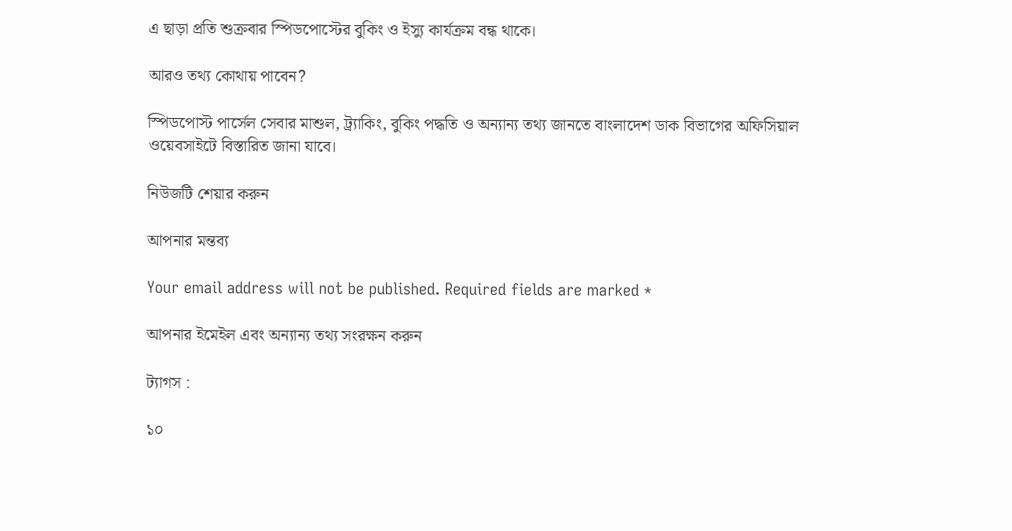এ ছাড়া প্রতি শুক্রবার স্পিডপোস্টের বুকিং ও ইস্যু কার্যক্রম বন্ধ থাকে।

আরও তথ্য কোথায় পাবেন?

স্পিডপোস্ট পার্সেল সেবার মাশুল, ট্র্যাকিং, বুকিং পদ্ধতি ও অন্যান্য তথ্য জানতে বাংলাদেশ ডাক বিভাগের অফিসিয়াল ওয়েবসাইটে বিস্তারিত জানা যাবে।

নিউজটি শেয়ার করুন

আপনার মন্তব্য

Your email address will not be published. Required fields are marked *

আপনার ইমেইল এবং অন্যান্য তথ্য সংরক্ষন করুন

ট্যাগস :

১০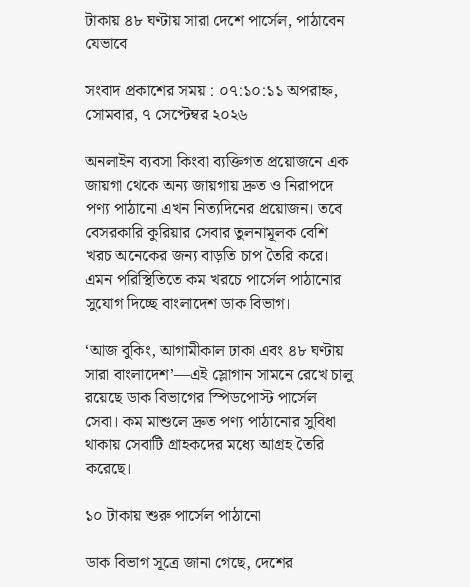টাকায় ৪৮ ঘণ্টায় সারা দেশে পার্সেল, পাঠাবেন যেভাবে

সংবাদ প্রকাশের সময় : ০৭:১০:১১ অপরাহ্ন, সোমবার, ৭ সেপ্টেম্বর ২০২৬

অনলাইন ব্যবসা কিংবা ব্যক্তিগত প্রয়োজনে এক জায়গা থেকে অন্য জায়গায় দ্রুত ও নিরাপদে পণ্য পাঠানো এখন নিত্যদিনের প্রয়োজন। তবে বেসরকারি কুরিয়ার সেবার তুলনামূলক বেশি খরচ অনেকের জন্য বাড়তি চাপ তৈরি করে। এমন পরিস্থিতিতে কম খরচে পার্সেল পাঠানোর সুযোগ দিচ্ছে বাংলাদেশ ডাক বিভাগ।

‘আজ বুকিং, আগামীকাল ঢাকা এবং ৪৮ ঘণ্টায় সারা বাংলাদেশ’—এই স্লোগান সামনে রেখে চালু রয়েছে ডাক বিভাগের স্পিডপোস্ট পার্সেল সেবা। কম মাশুলে দ্রুত পণ্য পাঠানোর সুবিধা থাকায় সেবাটি গ্রাহকদের মধ্যে আগ্রহ তৈরি করেছে।

১০ টাকায় শুরু পার্সেল পাঠানো

ডাক বিভাগ সূত্রে জানা গেছে, দেশের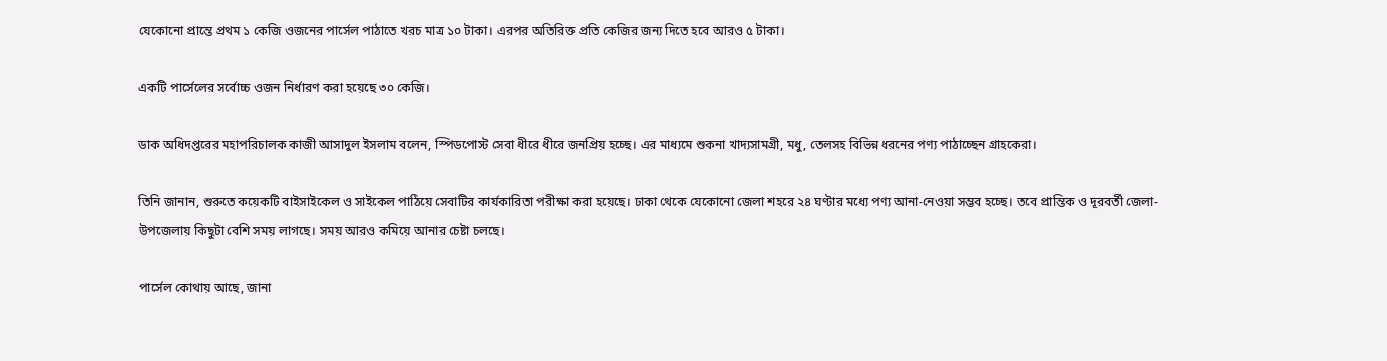যেকোনো প্রান্তে প্রথম ১ কেজি ওজনের পার্সেল পাঠাতে খরচ মাত্র ১০ টাকা। এরপর অতিরিক্ত প্রতি কেজির জন্য দিতে হবে আরও ৫ টাকা।

একটি পার্সেলের সর্বোচ্চ ওজন নির্ধারণ করা হয়েছে ৩০ কেজি।

ডাক অধিদপ্তরের মহাপরিচালক কাজী আসাদুল ইসলাম বলেন, স্পিডপোস্ট সেবা ধীরে ধীরে জনপ্রিয় হচ্ছে। এর মাধ্যমে শুকনা খাদ্যসামগ্রী, মধু, তেলসহ বিভিন্ন ধরনের পণ্য পাঠাচ্ছেন গ্রাহকেরা।

তিনি জানান, শুরুতে কয়েকটি বাইসাইকেল ও সাইকেল পাঠিয়ে সেবাটির কার্যকারিতা পরীক্ষা করা হয়েছে। ঢাকা থেকে যেকোনো জেলা শহরে ২৪ ঘণ্টার মধ্যে পণ্য আনা-নেওয়া সম্ভব হচ্ছে। তবে প্রান্তিক ও দূরবর্তী জেলা-উপজেলায় কিছুটা বেশি সময় লাগছে। সময় আরও কমিয়ে আনার চেষ্টা চলছে।

পার্সেল কোথায় আছে, জানা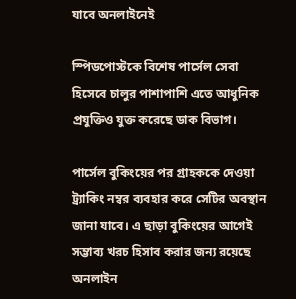যাবে অনলাইনেই

স্পিডপোস্টকে বিশেষ পার্সেল সেবা হিসেবে চালুর পাশাপাশি এতে আধুনিক প্রযুক্তিও যুক্ত করেছে ডাক বিভাগ।

পার্সেল বুকিংয়ের পর গ্রাহককে দেওয়া ট্র্যাকিং নম্বর ব্যবহার করে সেটির অবস্থান জানা যাবে। এ ছাড়া বুকিংয়ের আগেই সম্ভাব্য খরচ হিসাব করার জন্য রয়েছে অনলাইন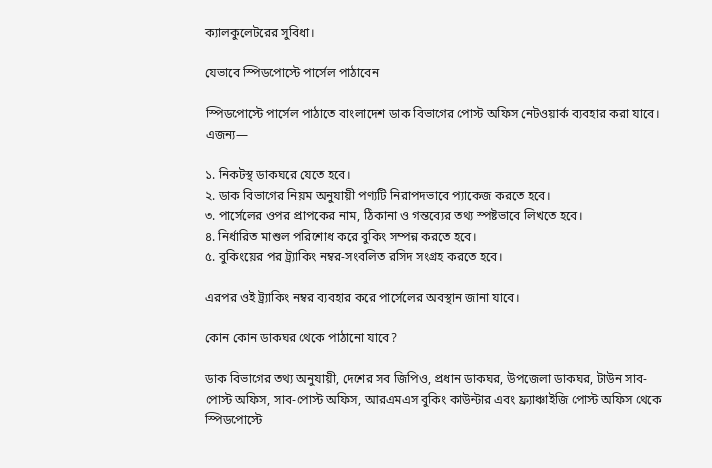ক্যালকুলেটরের সুবিধা।

যেভাবে স্পিডপোস্টে পার্সেল পাঠাবেন

স্পিডপোস্টে পার্সেল পাঠাতে বাংলাদেশ ডাক বিভাগের পোস্ট অফিস নেটওয়ার্ক ব্যবহার করা যাবে। এজন্য—

১. নিকটস্থ ডাকঘরে যেতে হবে।
২. ডাক বিভাগের নিয়ম অনুযায়ী পণ্যটি নিরাপদভাবে প্যাকেজ করতে হবে।
৩. পার্সেলের ওপর প্রাপকের নাম, ঠিকানা ও গন্তব্যের তথ্য স্পষ্টভাবে লিখতে হবে।
৪. নির্ধারিত মাশুল পরিশোধ করে বুকিং সম্পন্ন করতে হবে।
৫. বুকিংয়ের পর ট্র্যাকিং নম্বর-সংবলিত রসিদ সংগ্রহ করতে হবে।

এরপর ওই ট্র্যাকিং নম্বর ব্যবহার করে পার্সেলের অবস্থান জানা যাবে।

কোন কোন ডাকঘর থেকে পাঠানো যাবে?

ডাক বিভাগের তথ্য অনুযায়ী, দেশের সব জিপিও, প্রধান ডাকঘর, উপজেলা ডাকঘর, টাউন সাব-পোস্ট অফিস, সাব-পোস্ট অফিস, আরএমএস বুকিং কাউন্টার এবং ফ্র্যাঞ্চাইজি পোস্ট অফিস থেকে স্পিডপোস্টে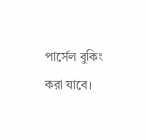পার্সেল বুকিং করা যাবে।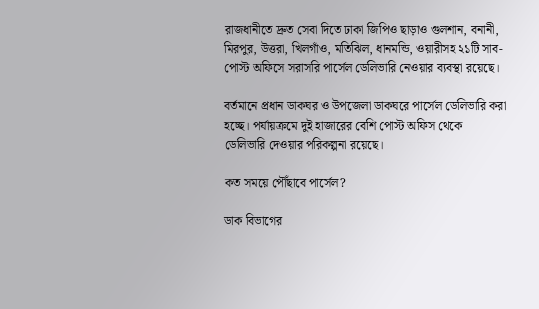রাজধানীতে দ্রুত সেবা দিতে ঢাকা জিপিও ছাড়াও গুলশান, বনানী, মিরপুর, উত্তরা, খিলগাঁও, মতিঝিল, ধানমন্ডি, ওয়ারীসহ ২১টি সাব-পোস্ট অফিসে সরাসরি পার্সেল ডেলিভারি নেওয়ার ব্যবস্থা রয়েছে।

বর্তমানে প্রধান ডাকঘর ও উপজেলা ডাকঘরে পার্সেল ডেলিভারি করা হচ্ছে। পর্যায়ক্রমে দুই হাজারের বেশি পোস্ট অফিস থেকে ডেলিভারি দেওয়ার পরিকল্পনা রয়েছে।

কত সময়ে পৌঁছাবে পার্সেল?

ডাক বিভাগের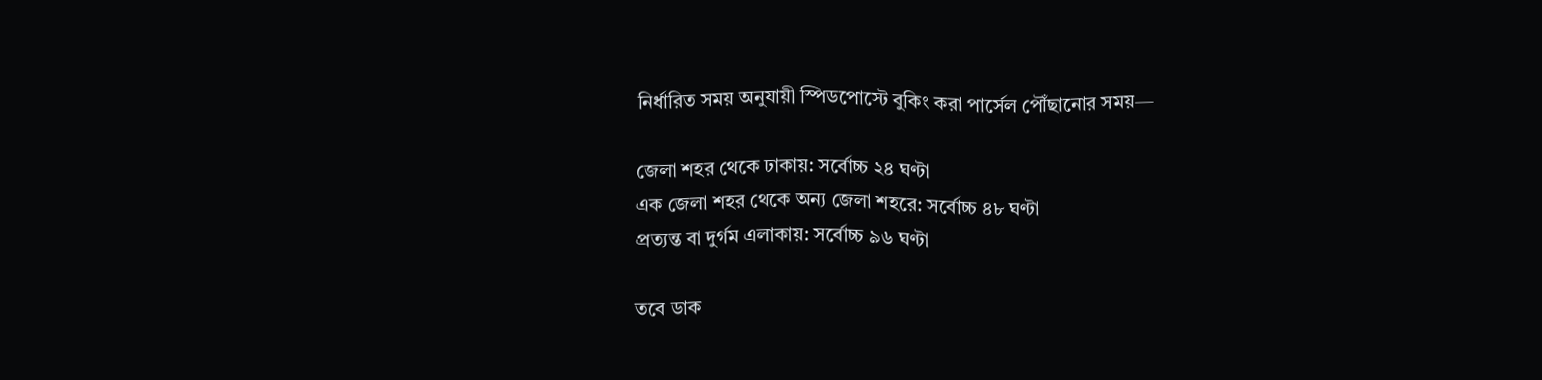নির্ধারিত সময় অনুযায়ী স্পিডপোস্টে বুকিং করা পার্সেল পৌঁছানোর সময়—

জেলা শহর থেকে ঢাকায়: সর্বোচ্চ ২৪ ঘণ্টা
এক জেলা শহর থেকে অন্য জেলা শহরে: সর্বোচ্চ ৪৮ ঘণ্টা
প্রত্যন্ত বা দুর্গম এলাকায়: সর্বোচ্চ ৯৬ ঘণ্টা

তবে ডাক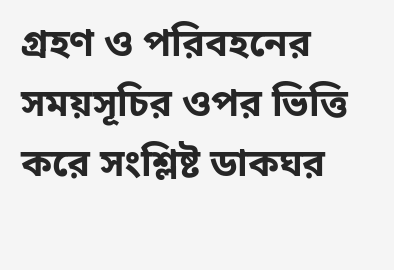গ্রহণ ও পরিবহনের সময়সূচির ওপর ভিত্তি করে সংশ্লিষ্ট ডাকঘর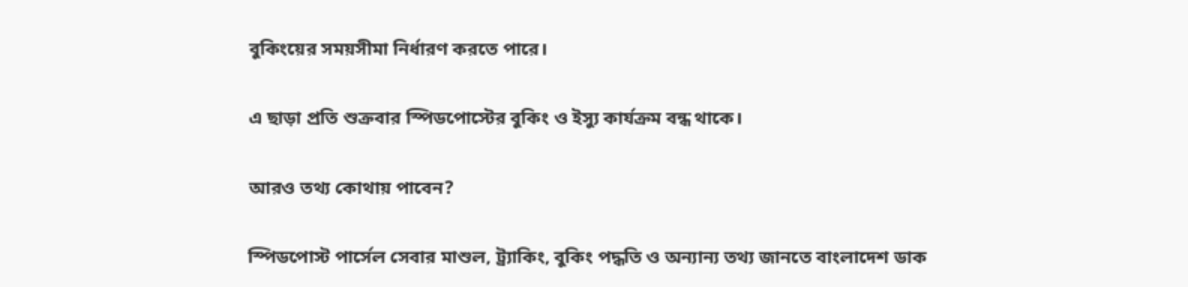বুকিংয়ের সময়সীমা নির্ধারণ করতে পারে।

এ ছাড়া প্রতি শুক্রবার স্পিডপোস্টের বুকিং ও ইস্যু কার্যক্রম বন্ধ থাকে।

আরও তথ্য কোথায় পাবেন?

স্পিডপোস্ট পার্সেল সেবার মাশুল, ট্র্যাকিং, বুকিং পদ্ধতি ও অন্যান্য তথ্য জানতে বাংলাদেশ ডাক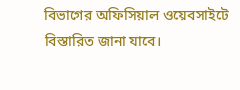বিভাগের অফিসিয়াল ওয়েবসাইটে বিস্তারিত জানা যাবে।